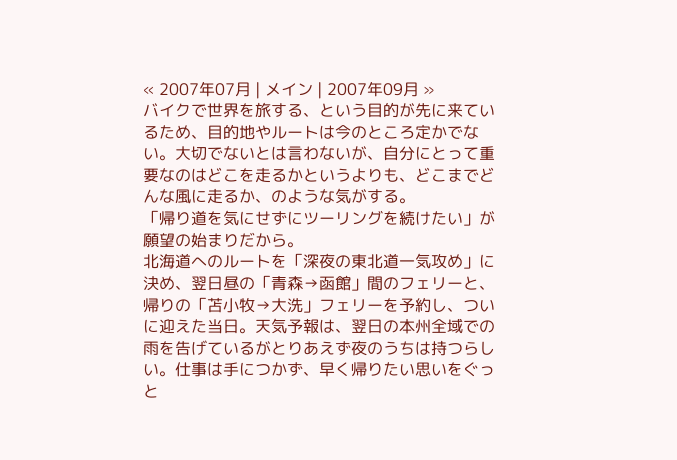« 2007年07月 | メイン | 2007年09月 »
バイクで世界を旅する、という目的が先に来ているため、目的地やルートは今のところ定かでない。大切でないとは言わないが、自分にとって重要なのはどこを走るかというよりも、どこまでどんな風に走るか、のような気がする。
「帰り道を気にせずにツーリングを続けたい」が願望の始まりだから。
北海道へのルートを「深夜の東北道一気攻め」に決め、翌日昼の「青森→函館」間のフェリーと、帰りの「苫小牧→大洗」フェリーを予約し、ついに迎えた当日。天気予報は、翌日の本州全域での雨を告げているがとりあえず夜のうちは持つらしい。仕事は手につかず、早く帰りたい思いをぐっと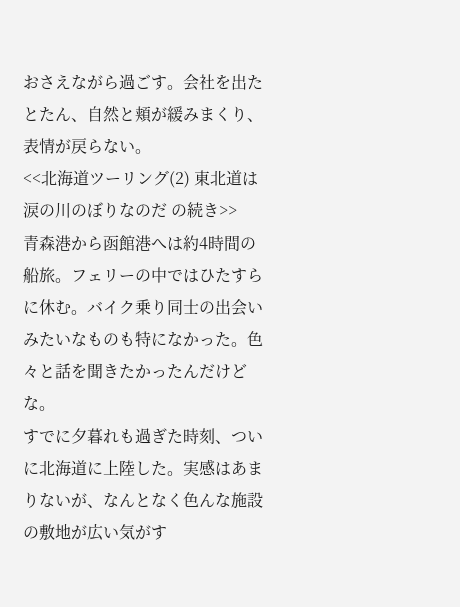おさえながら過ごす。会社を出たとたん、自然と頬が緩みまくり、表情が戻らない。
<<北海道ツーリング(2) 東北道は涙の川のぼりなのだ の続き>>
青森港から函館港へは約4時間の船旅。フェリーの中ではひたすらに休む。バイク乗り同士の出会いみたいなものも特になかった。色々と話を聞きたかったんだけどな。
すでに夕暮れも過ぎた時刻、ついに北海道に上陸した。実感はあまりないが、なんとなく色んな施設の敷地が広い気がす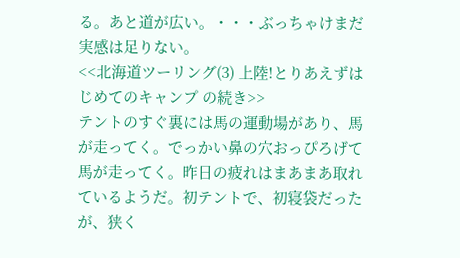る。あと道が広い。・・・ぶっちゃけまだ実感は足りない。
<<北海道ツーリング(3) 上陸!とりあえずはじめてのキャンプ の続き>>
テントのすぐ裏には馬の運動場があり、馬が走ってく。でっかい鼻の穴おっぴろげて馬が走ってく。昨日の疲れはまあまあ取れているようだ。初テントで、初寝袋だったが、狭く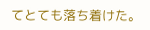てとても落ち着けた。